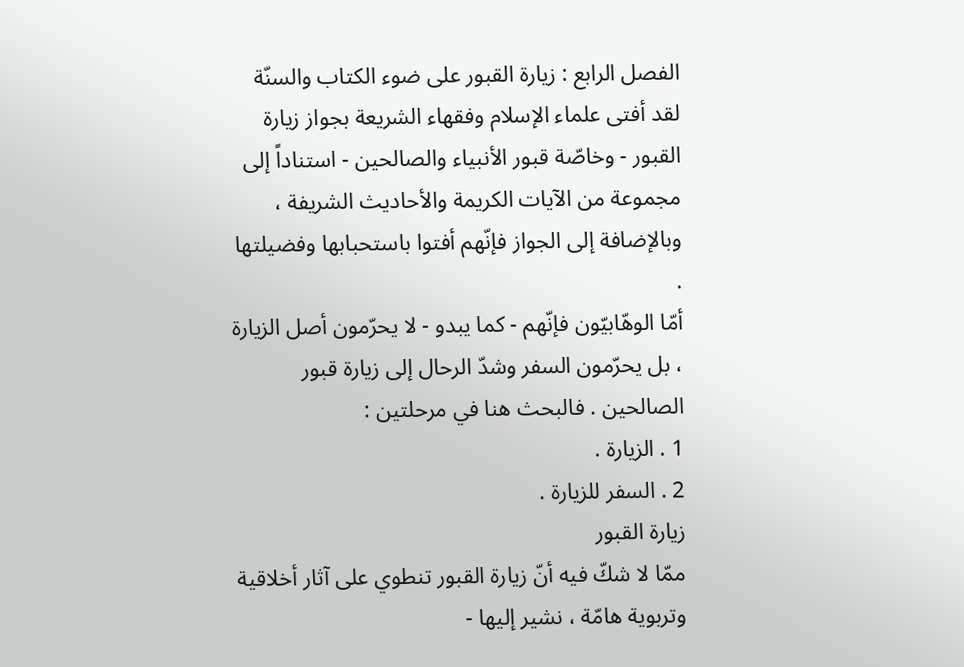الفصل الرابع : زيارة القبور على ضوء الكتاب والسنّة
لقد أفتى علماء الإسلام وفقهاء الشريعة بجواز زيارة القبور - وخاصّة قبور الأنبياء والصالحين - استناداً إلى مجموعة من الآيات الكريمة والأحاديث الشريفة ، وبالإضافة إلى الجواز فإنّهم أفتوا باستحبابها وفضيلتها .
أمّا الوهّابيّون فإنّهم - كما يبدو - لا يحرّمون أصل الزيارة ، بل يحرّمون السفر وشدّ الرحال إلى زيارة قبور الصالحين . فالبحث هنا في مرحلتين :
1 . الزيارة .
2 . السفر للزيارة .
زيارة القبور
ممّا لا شكّ فيه أنّ زيارة القبور تنطوي على آثار أخلاقية وتربوية هامّة ، نشير إليها -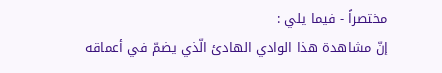مختصراً - فيما يلي :
إنّ مشاهدة هذا الوادي الهادئ الّذي يضمّ في أعماقه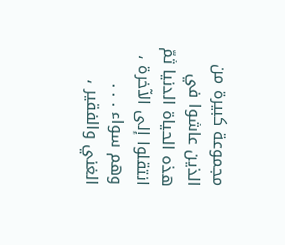مجموعة كبيرة من الذين عاشوا في هذه الحياة الدنيا ثمّ انتقلوا إلى الآخرة ، وهم سواء . . . الغني والفقير ،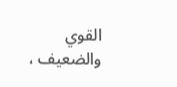القوي والضعيف ،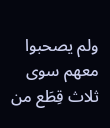ولم يصحبوا معهم سوى ثلاث قِطَع من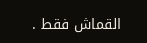القماش فقط .